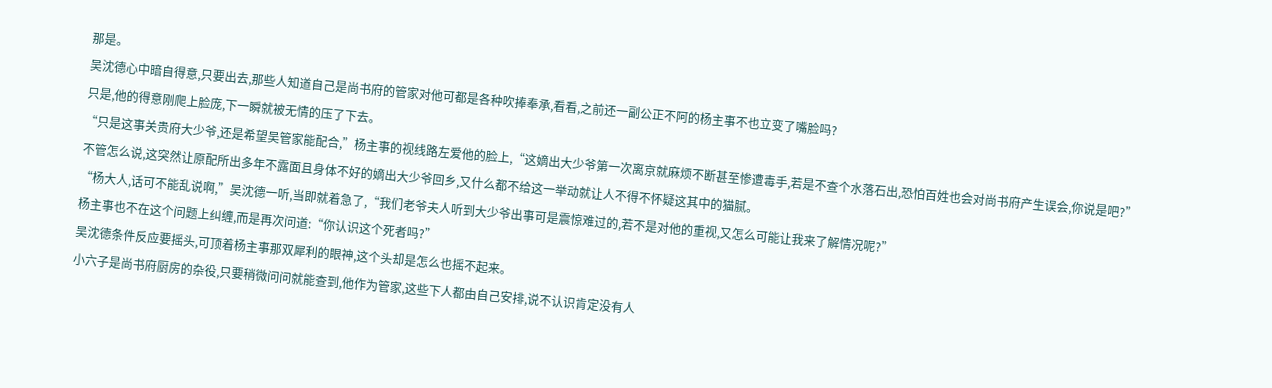那是。
吴沈德心中暗自得意,只要出去,那些人知道自己是尚书府的管家对他可都是各种吹捧奉承,看看,之前还一副公正不阿的杨主事不也立变了嘴脸吗?
只是,他的得意刚爬上脸庞,下一瞬就被无情的压了下去。
“只是这事关贵府大少爷,还是希望吴管家能配合,”杨主事的视线路左爱他的脸上,“这嫡出大少爷第一次离京就麻烦不断甚至惨遭毒手,若是不查个水落石出,恐怕百姓也会对尚书府产生误会,你说是吧?”
不管怎么说,这突然让原配所出多年不露面且身体不好的嫡出大少爷回乡,又什么都不给这一举动就让人不得不怀疑这其中的猫腻。
“杨大人,话可不能乱说啊,”吴沈德一听,当即就着急了,“我们老爷夫人听到大少爷出事可是震惊难过的,若不是对他的重视,又怎么可能让我来了解情况呢?”
杨主事也不在这个问题上纠缠,而是再次问道:“你认识这个死者吗?”
吴沈德条件反应要摇头,可顶着杨主事那双犀利的眼神,这个头却是怎么也摇不起来。
小六子是尚书府厨房的杂役,只要稍微问问就能查到,他作为管家,这些下人都由自己安排,说不认识肯定没有人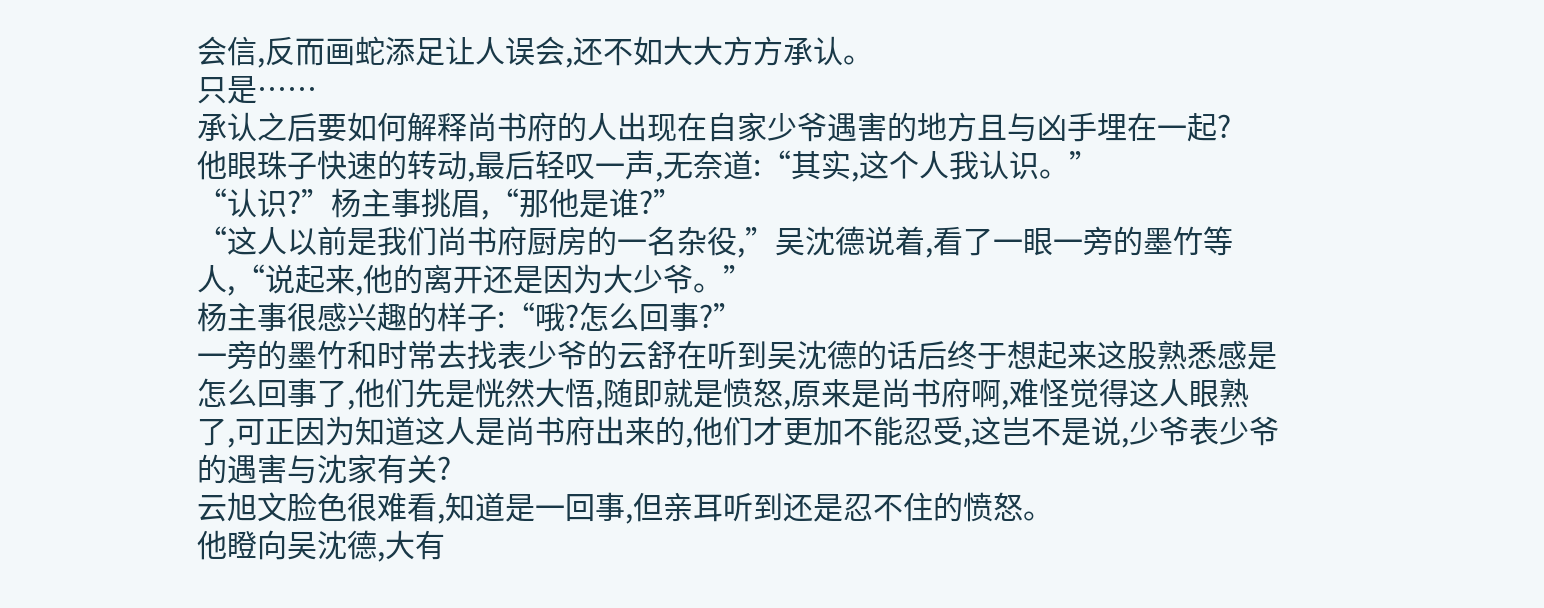会信,反而画蛇添足让人误会,还不如大大方方承认。
只是……
承认之后要如何解释尚书府的人出现在自家少爷遇害的地方且与凶手埋在一起?
他眼珠子快速的转动,最后轻叹一声,无奈道:“其实,这个人我认识。”
“认识?”杨主事挑眉,“那他是谁?”
“这人以前是我们尚书府厨房的一名杂役,”吴沈德说着,看了一眼一旁的墨竹等人,“说起来,他的离开还是因为大少爷。”
杨主事很感兴趣的样子:“哦?怎么回事?”
一旁的墨竹和时常去找表少爷的云舒在听到吴沈德的话后终于想起来这股熟悉感是怎么回事了,他们先是恍然大悟,随即就是愤怒,原来是尚书府啊,难怪觉得这人眼熟了,可正因为知道这人是尚书府出来的,他们才更加不能忍受,这岂不是说,少爷表少爷的遇害与沈家有关?
云旭文脸色很难看,知道是一回事,但亲耳听到还是忍不住的愤怒。
他瞪向吴沈德,大有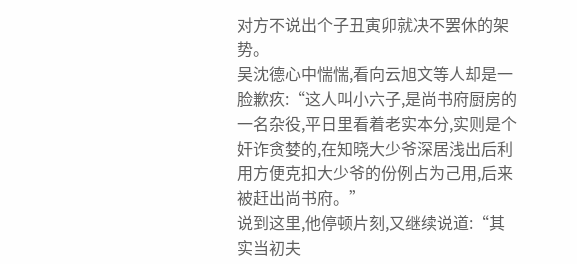对方不说出个子丑寅卯就决不罢休的架势。
吴沈德心中惴惴,看向云旭文等人却是一脸歉疚:“这人叫小六子,是尚书府厨房的一名杂役,平日里看着老实本分,实则是个奸诈贪婪的,在知晓大少爷深居浅出后利用方便克扣大少爷的份例占为己用,后来被赶出尚书府。”
说到这里,他停顿片刻,又继续说道:“其实当初夫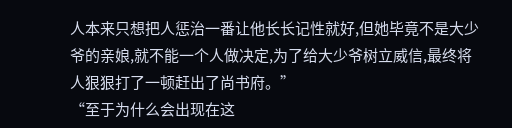人本来只想把人惩治一番让他长长记性就好,但她毕竟不是大少爷的亲娘,就不能一个人做决定,为了给大少爷树立威信,最终将人狠狠打了一顿赶出了尚书府。”
“至于为什么会出现在这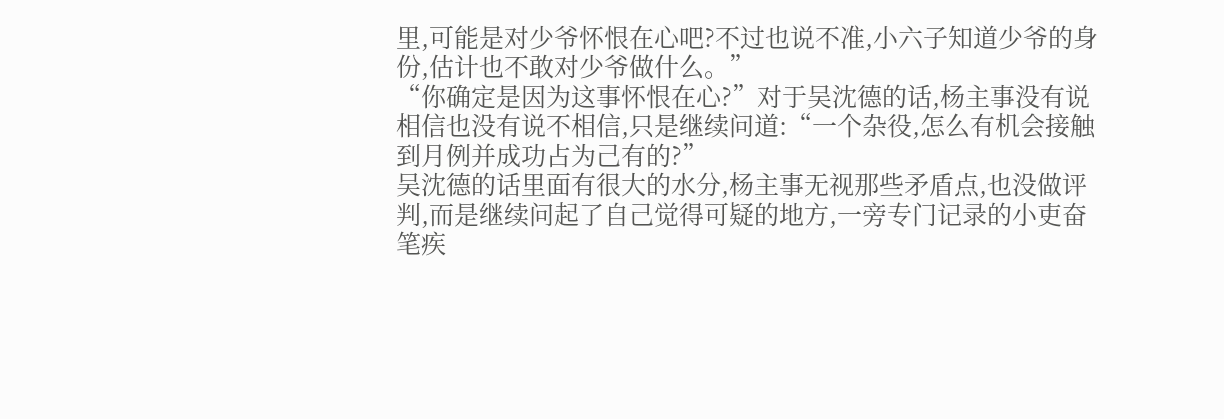里,可能是对少爷怀恨在心吧?不过也说不准,小六子知道少爷的身份,估计也不敢对少爷做什么。”
“你确定是因为这事怀恨在心?”对于吴沈德的话,杨主事没有说相信也没有说不相信,只是继续问道:“一个杂役,怎么有机会接触到月例并成功占为己有的?”
吴沈德的话里面有很大的水分,杨主事无视那些矛盾点,也没做评判,而是继续问起了自己觉得可疑的地方,一旁专门记录的小吏奋笔疾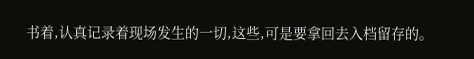书着,认真记录着现场发生的一切,这些,可是要拿回去入档留存的。